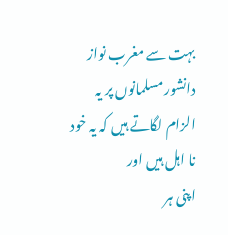بہت سے مغرب نواز دانشور مسلمانوں پر یہ الزام لگاتے ہیں کہ یہ خود نا اہل ہیں اور
اپنی ہر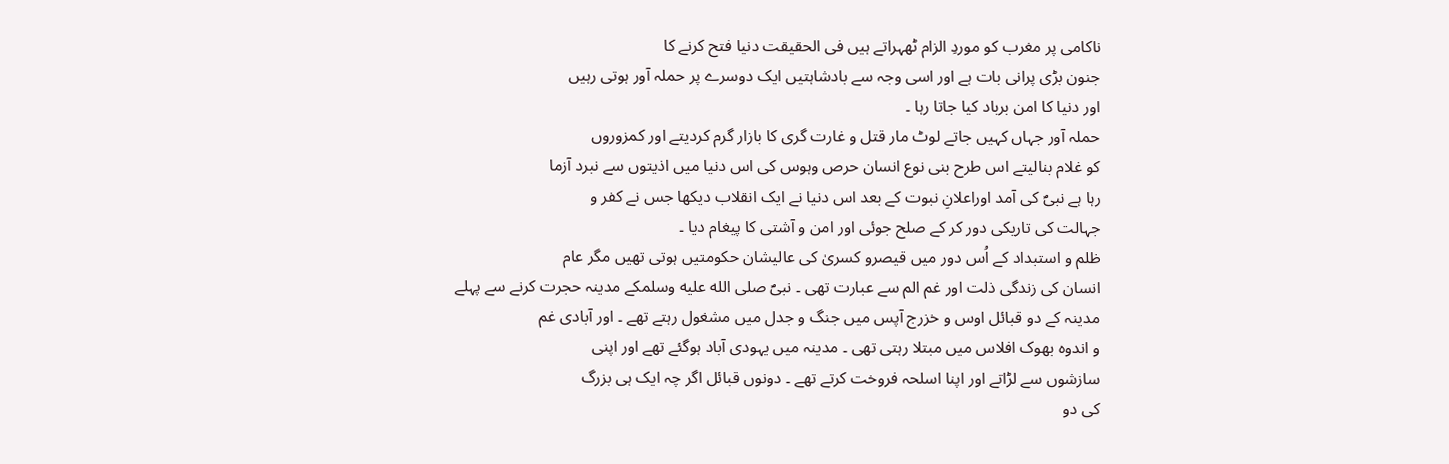ناکامی پر مغرب کو موردِ الزام ٹھہراتے ہیں فی الحقیقت دنیا فتح کرنے کا
جنون بڑی پرانی بات ہے اور اسی وجہ سے بادشاہتیں ایک دوسرے پر حملہ آور ہوتی رہیں
اور دنیا کا امن برباد کیا جاتا رہا ۔
حملہ آور جہاں کہیں جاتے لوٹ مار قتل و غارت گری کا بازار گرم کردیتے اور کمزوروں
کو غلام بنالیتے اس طرح بنی نوع انسان حرص وہوس کی اس دنیا میں اذیتوں سے نبرد آزما
رہا ہے نبیؐ کی آمد اوراعلانِ نبوت کے بعد اس دنیا نے ایک انقلاب دیکھا جس نے کفر و
جہالت کی تاریکی دور کر کے صلح جوئی اور امن و آشتی کا پیغام دیا ۔
ظلم و استبداد کے اُس دور میں قیصرو کسریٰ کی عالیشان حکومتیں ہوتی تھیں مگر عام
انسان کی زندگی ذلت اور غم الم سے عبارت تھی ۔ نبیؐ صلى الله عليه وسلمکے مدینہ حجرت کرنے سے پہلے
مدینہ کے دو قبائل اوس و خزرج آپس میں جنگ و جدل میں مشغول رہتے تھے ۔ اور آبادی غم
و اندوہ بھوک افلاس میں مبتلا رہتی تھی ۔ مدینہ میں یہودی آباد ہوگئے تھے اور اپنی
سازشوں سے لڑاتے اور اپنا اسلحہ فروخت کرتے تھے ۔ دونوں قبائل اگر چہ ایک ہی بزرگ
کی دو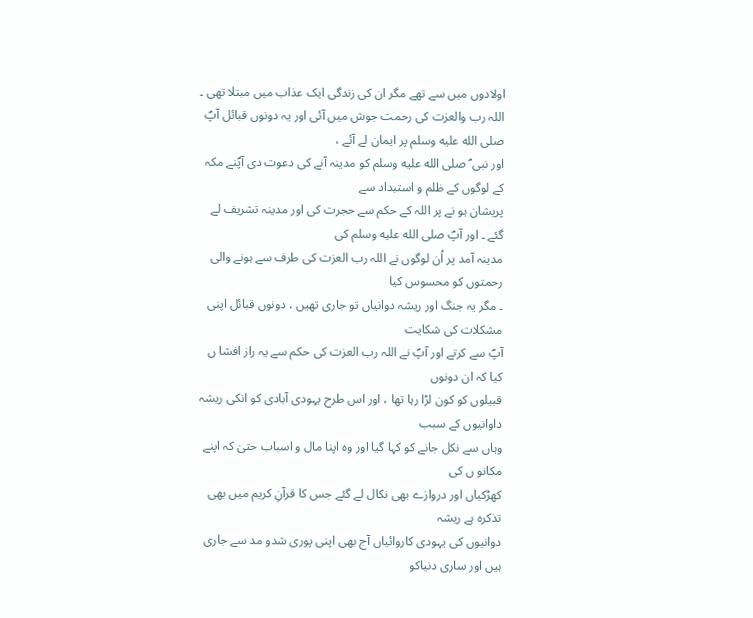اولادوں میں سے تھے مگر ان کی زندگی ایک عذاب میں مبتلا تھی ۔
اللہ رب والعزت کی رحمت جوش میں آئی اور یہ دونوں قبائل آپؐ صلى الله عليه وسلم پر ایمان لے آئے ،
اور نبی ؐ صلى الله عليه وسلم کو مدینہ آنے کی دعوت دی آپؐنے مکہ کے لوگوں کے ظلم و استبداد سے
پریشان ہو نے پر اللہ کے حکم سے حجرت کی اور مدینہ تشریف لے گئے ۔ اور آپؐ صلى الله عليه وسلم کی
مدینہ آمد پر اُن لوگوں نے اللہ رب العزت کی طرف سے ہونے والی رحمتوں کو محسوس کیا
۔ مگر یہ جنگ اور ریشہ دوانیاں تو جاری تھیں ، دونوں قبائل اپنی مشکلات کی شکایت
آپؐ سے کرتے اور آپؐ نے اللہ رب العزت کی حکم سے یہ راز افشا ں کیا کہ ان دونوں
قبیلوں کو کون لڑا رہا تھا ، اور اس طرح یہودی آبادی کو انکی ریشہ داوانیوں کے سبب
وہاں سے نکل جانے کو کہا گیا اور وہ اپنا مال و اسباب حتیٰ کہ اپنے مکانو ں کی
کھڑکیاں اور دروازے بھی نکال لے گئے جس کا قرآنِ کریم میں بھی تذکرہ ہے ریشہ
دوانیوں کی یہودی کاروائیاں آج بھی اپنی پوری شدو مد سے جاری ہیں اور ساری دنیاکو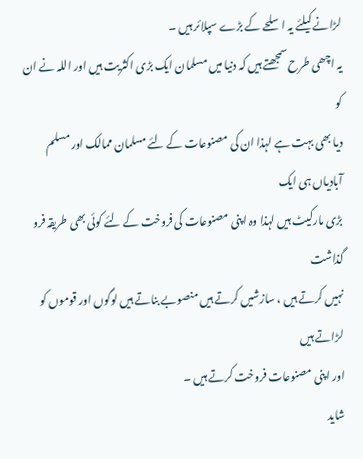لڑانے کیلئے یہ اسلحے کے بڑے سپلائر ہیں ۔
یہ اچھی طرح سمجھتے ہیں کہ دنیا میں مسلمان ایک بڑی اکثریت ہیں اور اللہ نے ان کو
دیا بھی بہت ہے لہذا ان کی مصنوعات کے لئے مسلمان ممالک اور مسلم آبادیاں ہی ایک
بڑی مارکیٹ ہیں لہذا وہ اپنی مصنوعات کی فروخت کے لئے کوئی بھی طریقہ فرو گذاشت
نہیں کرتے ہیں ، سازشیں کرتے ہیں منصوبے بناتے ہیں لوگوں اور قوموں کو لڑاتے ہیں
اور اپنی مصنوعات فروخت کرتے ہیں ۔
شاید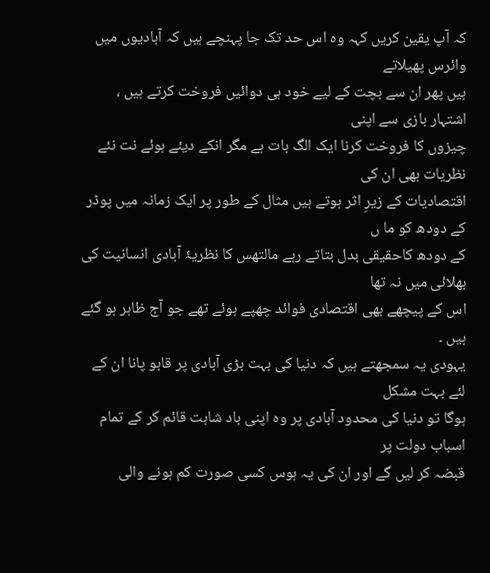کہ آپ یقین کریں کہہ وہ اس حد تک جا پہنچے ہیں کہ آبادیوں میں وائرس پھیلاتے
ہیں پھر ان سے بچت کے لیے خود ہی دوائیں فروخت کرتے ہیں ، اشتہار بازی سے اپنی
چیزوں کا فروخت کرنا ایک الگ بات ہے مگر انکے دیئے ہوئے نت نئے نظریات بھی ان کی
اقتصادیات کے زیرِ اثر ہوتے ہیں مثال کے طور پر ایک زمانہ میں پوڈر کے دودھ کو ما ں
کے دودھ کاحقیقی بدل بتاتے رہے مالتھس کا نظریۂ آبادی انسانیت کی بھلائی میں نہ تھا
اس کے پیچھے بھی اقتصادی فوائد چھپے ہوئے تھے جو آج ظاہر ہو گئے ہیں ۔
یہودی یہ سمجھتے ہیں کہ دنیا کی بہت بڑی آبادی پر قابو پانا ان کے لئے بہت مشکل
ہوگا تو دنیا کی محدود آبادی پر وہ اپنی باد شاہت قائم کر کے تمام اسباب دولت پر
قبضہ کر لیں گے اور ان کی یہ ہوس کسی صورت کم ہونے والی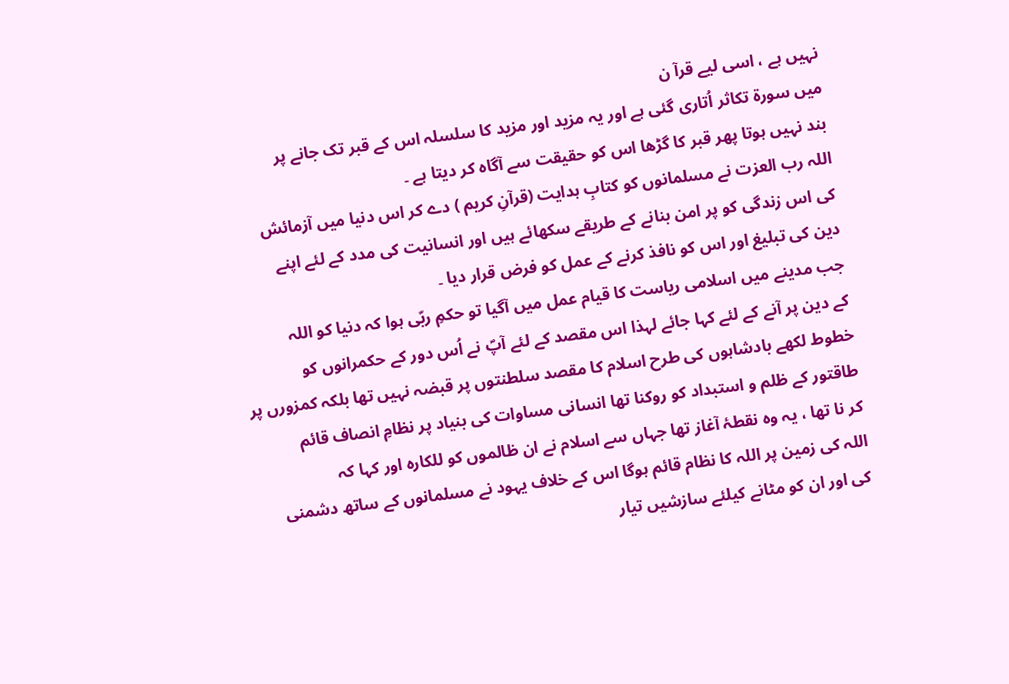نہیں ہے ، اسی لیے قرآ ن
میں سورۃ تکاثر اُتاری گئی ہے اور یہ مزید اور مزید کا سلسلہ اس کے قبر تک جانے پر
بند نہیں ہوتا پھر قبر کا گڑھا اس کو حقیقت سے آگاہ کر دیتا ہے ۔
اللہ رب العزت نے مسلمانوں کو کتابِ ہدایت (قرآنِ کریم ) دے کر اس دنیا میں آزمائش
کی اس زندگی کو پر امن بنانے کے طریقے سکھائے ہیں اور انسانیت کی مدد کے لئے اپنے
دین کی تبلیغ اور اس کو نافذ کرنے کے عمل کو فرض قرار دیا ۔
جب مدینے میں اسلامی ریاست کا قیام عمل میں آگیا تو حکمِ ربّی ہوا کہ دنیا کو اللہ
کے دین پر آنے کے لئے کہا جائے لہذا اس مقصد کے لئے آپؐ نے اُس دور کے حکمرانوں کو
خطوط لکھے بادشاہوں کی طرح اسلام کا مقصد سلطنتوں پر قبضہ نہیں تھا بلکہ کمزورں پر
طاقتور کے ظلم و استبداد کو روکنا تھا انسانی مساوات کی بنیاد پر نظامِ انصاف قائم
کر نا تھا ، یہ وہ نقطۂ آغاز تھا جہاں سے اسلام نے ان ظالموں کو للکارہ اور کہا کہ
اللہ کی زمین پر اللہ کا نظام قائم ہوگا اس کے خلاف یہود نے مسلمانوں کے ساتھ دشمنی
کی اور ان کو مٹانے کیلئے سازشیں تیار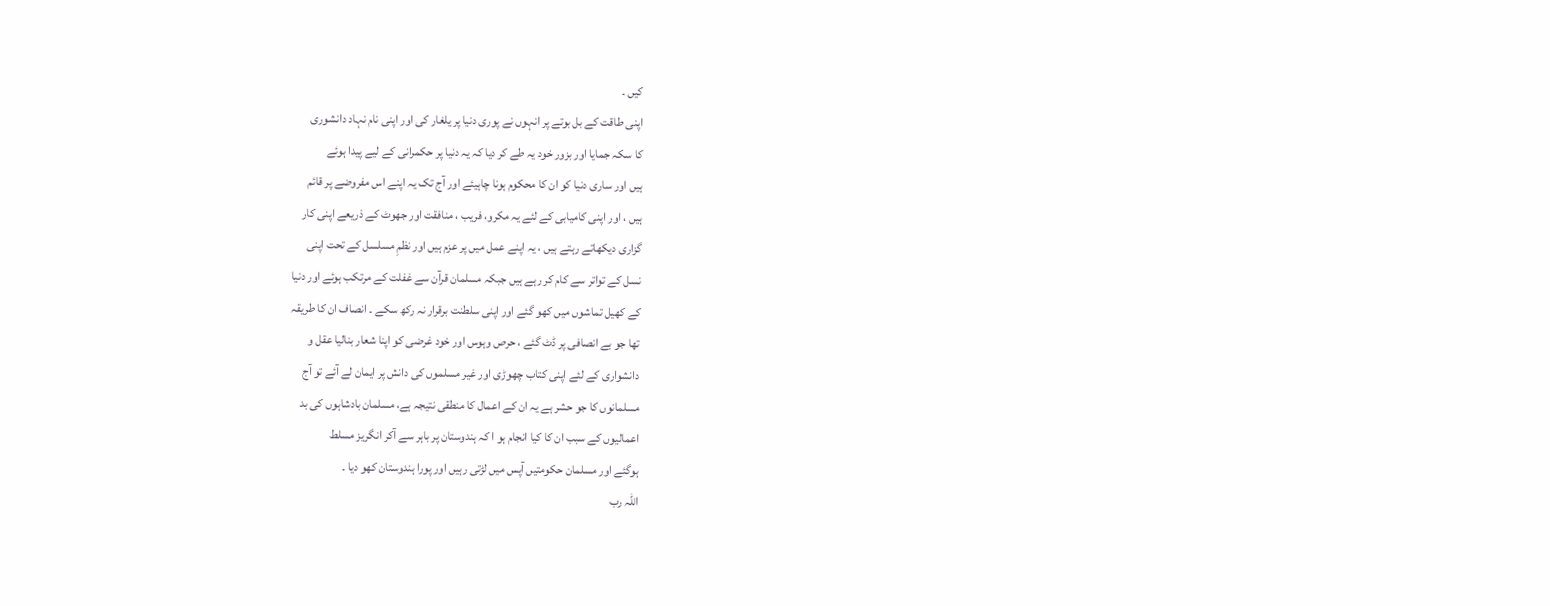کیں ۔
اپنی طاقت کے بل بوتے پر انہوں نے پوری دنیا پر یلغار کی اور اپنی نام نہاد دانشوری
کا سکہ جمایا اور بزور خود یہ طے کر دیا کہ یہ دنیا پر حکمرانی کے لیے پیدا ہوئے
ہیں اور ساری دنیا کو ان کا محکوم ہونا چاہیئے اور آج تک یہ اپنے اس مفروضے پر قائم
ہیں ، اور اپنی کامیابی کے لئے یہ مکرو، فریب ، منافقت اور جھوٹ کے ذریعے اپنی کار
گزاری دیکھاتے رہتے ہیں ، یہ اپنے عمل میں پر عزم ہیں اور نظمِ مسلسل کے تحت اپنی
نسل کے تواتر سے کام کر رہے ہیں جبکہ مسلمان قرآن سے غفلت کے مرتکب ہوئے اور دنیا
کے کھیل تماشوں میں کھو گئے اور اپنی سلطنت برقرار نہ رکھ سکے ۔ انصاف ان کا طریقہ
تھا جو بے انصافی پر ڈٹ گئے ، حرص وہوس اور خود غرضی کو اپنا شعار بنالیا عقل و
دانشواری کے لئے اپنی کتاب چھوڑی اور غیر مسلموں کی دانش پر ایمان لے آئے تو آج
مسلمانوں کا جو حشر ہے یہ ان کے اعمال کا منطقی نتیجہ ہے، مسلمان بادشاہوں کی بد
اعمالیوں کے سبب ان کا کیا انجام ہو ا کہ ہندوستان پر باہر سے آکر انگریز مسلط
ہوگئے اور مسلمان حکومتیں آپس میں لڑتی رہیں اور پورا ہندوستان کھو دیا ۔
اللہ رب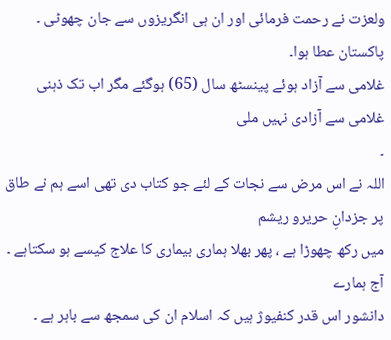ولعزت نے رحمت فرمائی اور ان ہی انگریزوں سے جان چھوٹی ۔ پاکستان عطا ہوا۔
غلامی سے آزاد ہوئے پینسٹھ سال (65) ہوگئے مگر اب تک ذہنی غلامی سے آزادی نہیں ملی
۔
اللہ نے اس مرض سے نجات کے لئے جو کتاب دی تھی اسے ہم نے طاق پر جزدانِ حریرو ریشم
میں رکھ چھوڑا ہے ، پھر بھلا ہماری بیماری کا علاج کیسے ہو سکتاہے ۔ آج ہمارے
دانشور اس قدر کنفیوژ ہیں کہ اسلام ان کی سمجھ سے باہر ہے ۔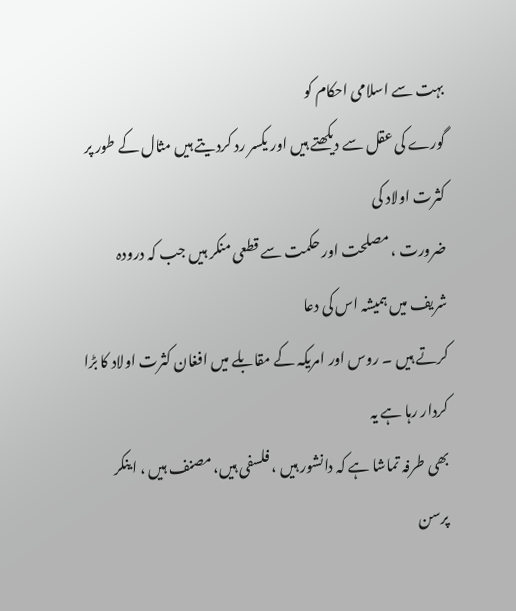بہت سے اسلامی احکام کو
گورے کی عقل سے دیکھتے ہیں اور یکسر رد کردیتے ہیں مثال کے طور پر کثرت اولاد کی
ضرورت ، مصلحت اور حکمت سے قطعی منکر ہیں جب کہ درودہ شریف میں ہمیشہ اس کی دعا
کرتے ہیں ۔ روس اور امریکہ کے مقابلے میں افغان کثرت اولاد کا بڑا کردار رہا ہے یہ
بھی طرفہ تماشا ہے کہ دانشور ہیں ، فلسفی ہیں، مصنف ہیں ، اینکر پرسن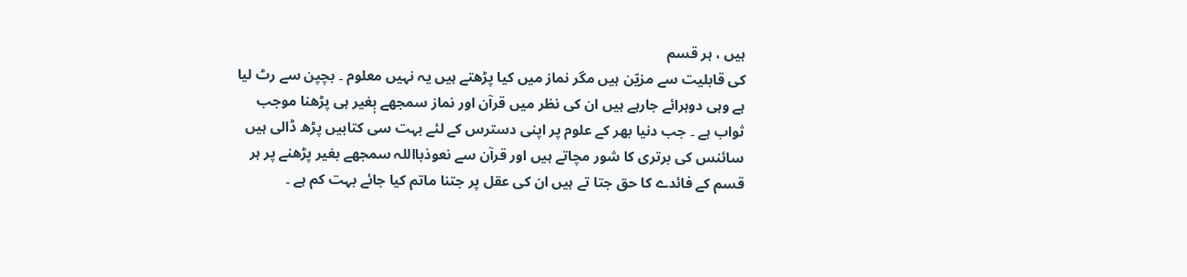ہیں ، ہر قسم
کی قابلیت سے مزیّن ہیں مگر نماز میں کیا پڑھتے ہیں یہ نہیں معلوم ۔ بچپن سے رٹ لیا
ہے وہی دوہرائے جارہے ہیں ان کی نظر میں قرآن اور نماز سمجھے بٖغیر ہی پڑھنا موجب
ثواب ہے ۔ جب دنیا بھر کے علوم پر اپنی دسترس کے لئے بہت سی کتابیں پڑھ ڈالی ہیں
سائنس کی برتری کا شور مچاتے ہیں اور قرآن سے نعوذبااللہ سمجھے بغیر پڑھنے پر ہر
قسم کے فائدے کا حق جتا تے ہیں ان کی عقل پر جتنا ماتم کیا جائے بہت کم ہے ۔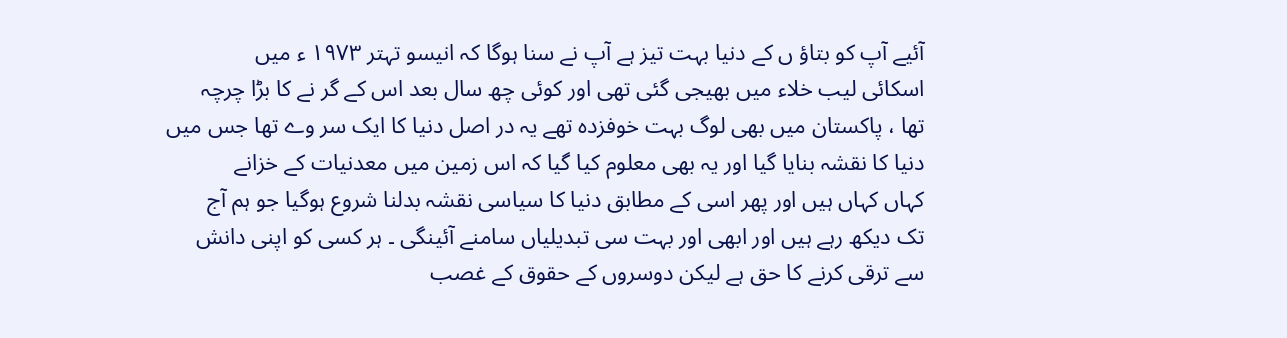آئیے آپ کو بتاؤ ں کے دنیا بہت تیز ہے آپ نے سنا ہوگا کہ انیسو تہتر ۱۹۷۳ ء میں
اسکائی لیب خلاء میں بھیجی گئی تھی اور کوئی چھ سال بعد اس کے گر نے کا بڑا چرچہ
تھا ، پاکستان میں بھی لوگ بہت خوفزدہ تھے یہ در اصل دنیا کا ایک سر وے تھا جس میں
دنیا کا نقشہ بنایا گیا اور یہ بھی معلوم کیا گیا کہ اس زمین میں معدنیات کے خزانے
کہاں کہاں ہیں اور پھر اسی کے مطابق دنیا کا سیاسی نقشہ بدلنا شروع ہوگیا جو ہم آج
تک دیکھ رہے ہیں اور ابھی اور بہت سی تبدیلیاں سامنے آئینگی ۔ ہر کسی کو اپنی دانش
سے ترقی کرنے کا حق ہے لیکن دوسروں کے حقوق کے غصب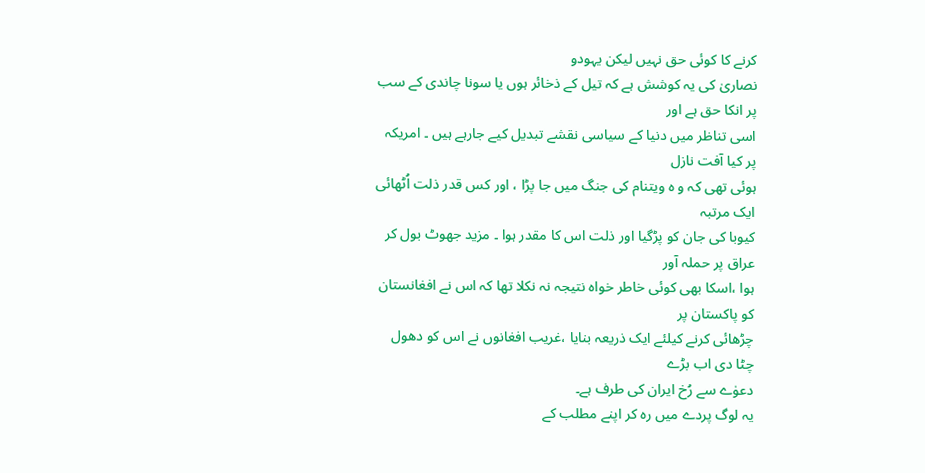کرنے کا کوئی حق نہیں لیکن یہودو
نصاریٰ کی یہ کوشش ہے کہ تیل کے ذخائر ہوں یا سونا چاندی کے سب پر انکا حق ہے اور
اسی تناظر میں دنیا کے سیاسی نقشے تبدیل کیے جارہے ہیں ۔ امریکہ پر کیا آفت نازل
ہوئی تھی کہ و ہ ویتنام کی جنگ میں جا پڑا ، اور کس قدر ذلت اُٹھائی ایک مرتبہ
کیوبا کی جان کو پڑگیا اور ذلت اس کا مقدر ہوا ۔ مزید جھوٹ بول کر عراق پر حملہ آور
ہوا ،اسکا بھی کوئی خاطر خواہ نتیجہ نہ نکلا تھا کہ اس نے افغانستان کو پاکستان پر
چڑھائی کرنے کیلئے ایک ذریعہ بنایا ،غریب افغانوں نے اس کو دھول چٹا دی اب بڑے
دعوٰے سے رُخ ایران کی طرف ہے۔
یہ لوگ پردے میں رہ کر اپنے مطلب کے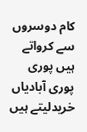کام دوسروں سے کرواتے ہیں پوری پوری آبادیاں
خریدلیتے ہیں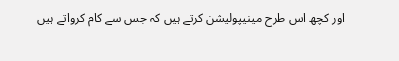اور کچھ اس طرح مینیپولیشن کرتے ہیں کہ جس سے کام کرواتے ہیں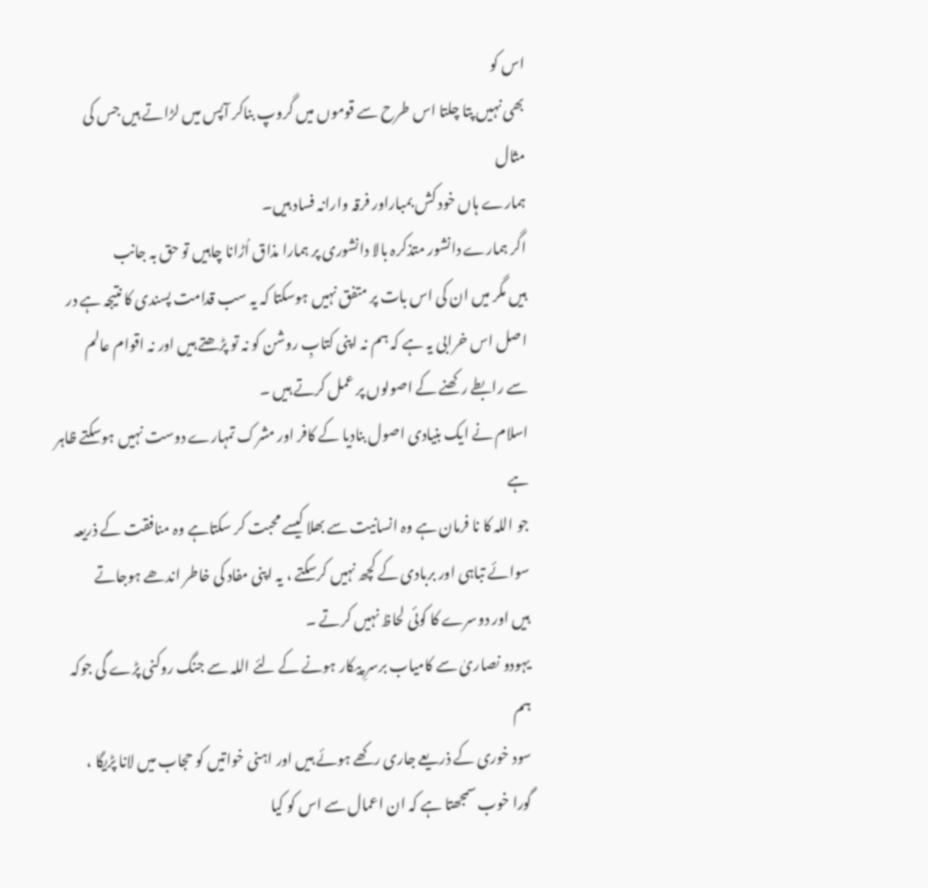اس کو
بھی نہیں پتا چلتا اس طرح سے قوموں میں گروپ بناکر آپس میں لڑاتے ہیں جس کی مثال
ہمارے ہاں خود کش بمباراور فرقہ وارانہ فساد ہیں۔
اگر ہمارے دانشور متذکرہ بالا دانشوری پر ہمارا مذاق اُڑانا چاہیں تو حق بہ جانب
ہیں مگر میں ان کی اس بات پر متفق نہیں ہوسکتا کہ یہ سب قدامت پسندی کا نتیجہ ہے در
اصل اس خرابی یہ ہے کہ ہم نہ اپنی کتابِ روشن کو نہ تو پڑھتے ہیں اور نہ اقوام عالم
سے رابطے رکھنے کے اصولوں پر عمل کرتے ہیں ۔
اسلام نے ایک بنیادی اصول بنادیا کے کافر اور مشرک تمہارے دوست نہیں ہوسکتے ظاہر ہے
جو اللہ کا نا فرمان ہے وہ انسانیت سے بھلا کیسے محبت کر سکتاہے وہ منافقت کے ذریعہ
سوائے تباہی اور بربادی کے کچھ نہیں کرسکتے ، یہ اپنی مفاد کی خاطر اندھے ہوجاتے
ہیں اور دوسرے کا کوئی لحاظ نہیں کرتے ۔
یہودو نصاریٰ سے کامیاب برسرِ پیکار ہونے کے لئے اللہ سے جنگ روکنی پڑے گی جوکہ ہم
سود خوری کے ذریعے جاری رکھے ہوئے ہیں اور اہنی خواتیں کو حجاب میں لانا پڑیگا ،
گورا خوب سمجھتا ہے کہ ان اعمال سے اس کو کیا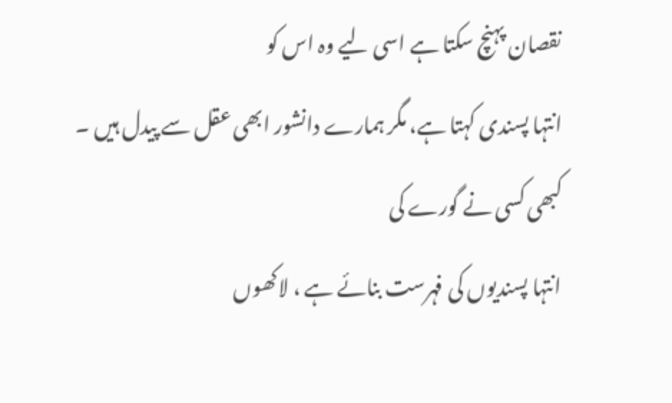نقصان پہنچ سکتا ہے اسی لیے وہ اس کو
انتہا پسندی کہتا ہے، مگر ہمارے دانشور ابھی عقل سے پیدل ہیں ۔ کبھی کسی نے گورے کی
انتہا پسندیوں کی فہرست بنائے ہے ، لاکھوں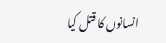انسانوں کا قتل کیا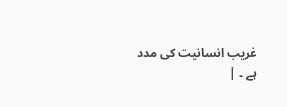غریب انسانیت کی مدد
ہے ۔ |